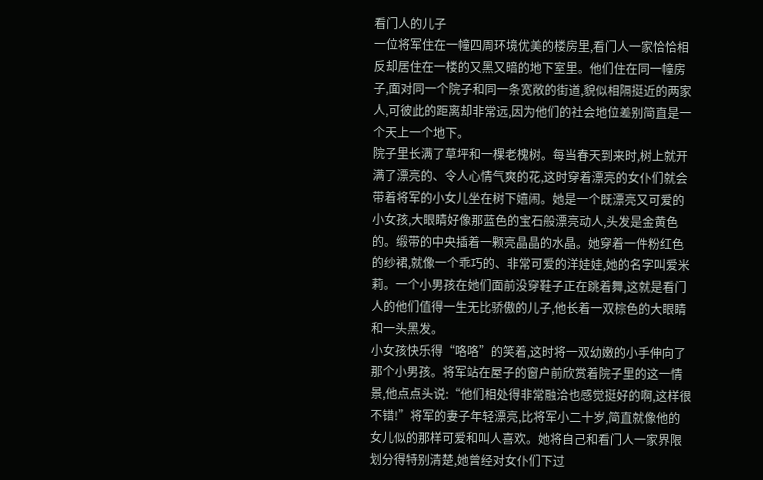看门人的儿子
一位将军住在一幢四周环境优美的楼房里,看门人一家恰恰相反却居住在一楼的又黑又暗的地下室里。他们住在同一幢房子,面对同一个院子和同一条宽敞的街道,貌似相隔挺近的两家人,可彼此的距离却非常远,因为他们的社会地位差别简直是一个天上一个地下。
院子里长满了草坪和一棵老槐树。每当春天到来时,树上就开满了漂亮的、令人心情气爽的花,这时穿着漂亮的女仆们就会带着将军的小女儿坐在树下嬉闹。她是一个既漂亮又可爱的小女孩,大眼睛好像那蓝色的宝石般漂亮动人,头发是金黄色的。缎带的中央插着一颗亮晶晶的水晶。她穿着一件粉红色的纱裙,就像一个乖巧的、非常可爱的洋娃娃,她的名字叫爱米莉。一个小男孩在她们面前没穿鞋子正在跳着舞,这就是看门人的他们值得一生无比骄傲的儿子,他长着一双棕色的大眼睛和一头黑发。
小女孩快乐得“咯咯”的笑着,这时将一双幼嫩的小手伸向了那个小男孩。将军站在屋子的窗户前欣赏着院子里的这一情景,他点点头说:“他们相处得非常融洽也感觉挺好的啊,这样很不错!”将军的妻子年轻漂亮,比将军小二十岁,简直就像他的女儿似的那样可爱和叫人喜欢。她将自己和看门人一家界限划分得特别清楚,她曾经对女仆们下过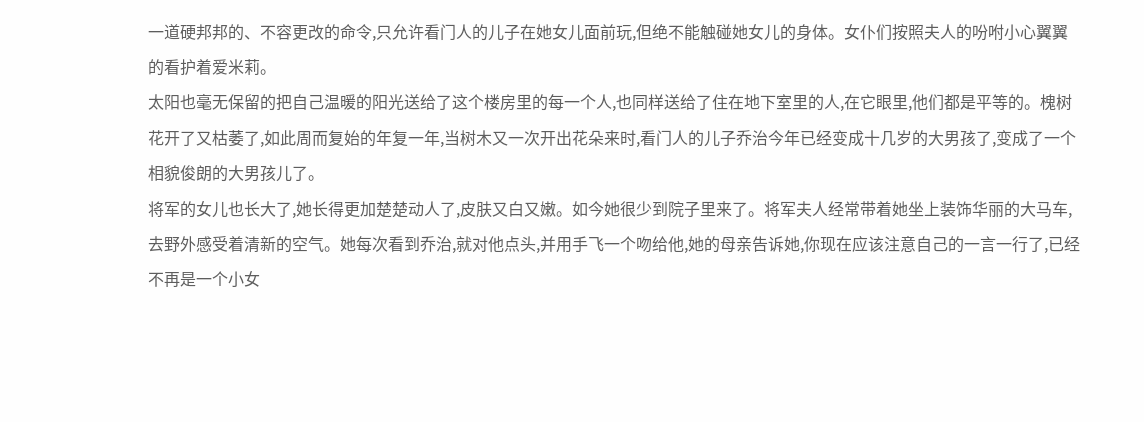一道硬邦邦的、不容更改的命令,只允许看门人的儿子在她女儿面前玩,但绝不能触碰她女儿的身体。女仆们按照夫人的吩咐小心翼翼的看护着爱米莉。
太阳也毫无保留的把自己温暖的阳光送给了这个楼房里的每一个人,也同样送给了住在地下室里的人,在它眼里,他们都是平等的。槐树花开了又枯萎了,如此周而复始的年复一年,当树木又一次开出花朵来时,看门人的儿子乔治今年已经变成十几岁的大男孩了,变成了一个相貌俊朗的大男孩儿了。
将军的女儿也长大了,她长得更加楚楚动人了,皮肤又白又嫩。如今她很少到院子里来了。将军夫人经常带着她坐上装饰华丽的大马车,去野外感受着清新的空气。她每次看到乔治,就对他点头,并用手飞一个吻给他,她的母亲告诉她,你现在应该注意自己的一言一行了,已经不再是一个小女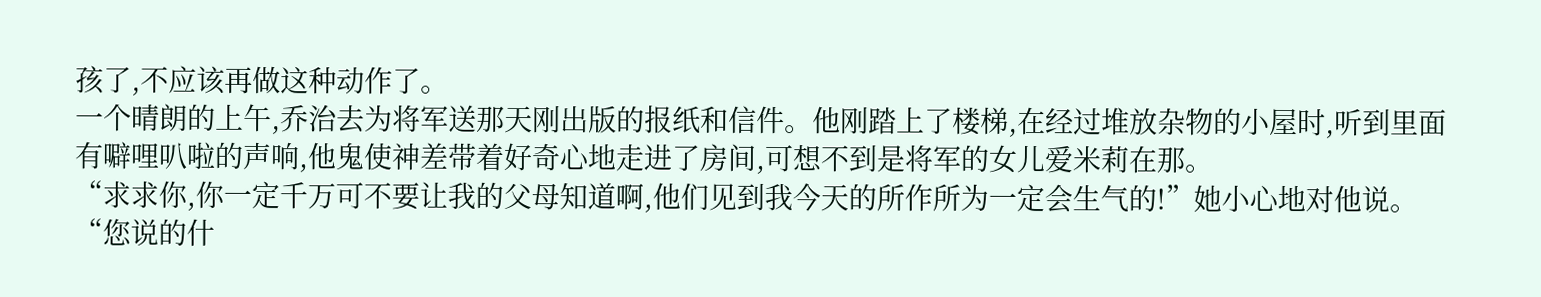孩了,不应该再做这种动作了。
一个晴朗的上午,乔治去为将军送那天刚出版的报纸和信件。他刚踏上了楼梯,在经过堆放杂物的小屋时,听到里面有噼哩叭啦的声响,他鬼使神差带着好奇心地走进了房间,可想不到是将军的女儿爱米莉在那。
“求求你,你一定千万可不要让我的父母知道啊,他们见到我今天的所作所为一定会生气的!”她小心地对他说。
“您说的什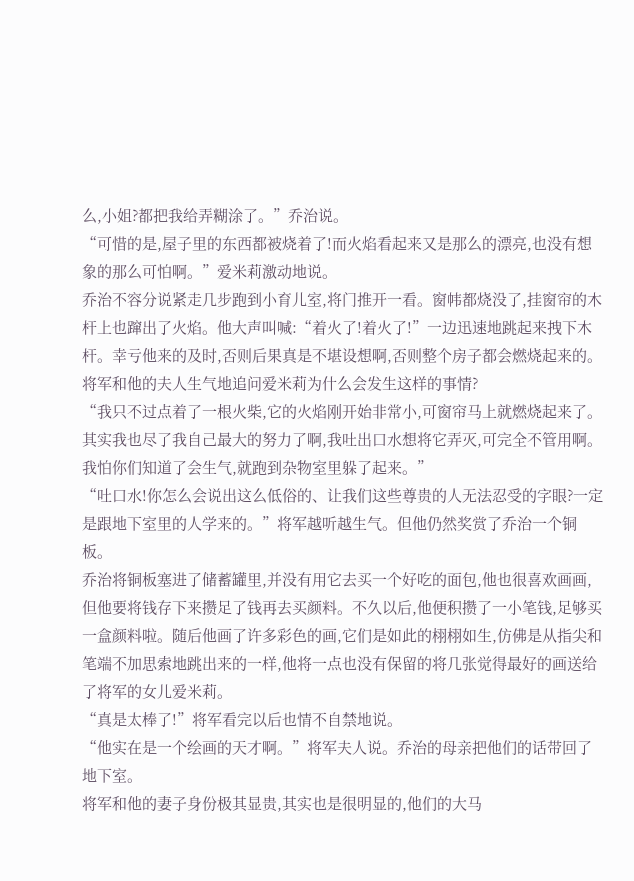么,小姐?都把我给弄糊涂了。”乔治说。
“可惜的是,屋子里的东西都被烧着了!而火焰看起来又是那么的漂亮,也没有想象的那么可怕啊。”爱米莉激动地说。
乔治不容分说紧走几步跑到小育儿室,将门推开一看。窗帏都烧没了,挂窗帘的木杆上也蹿出了火焰。他大声叫喊:“着火了!着火了!”一边迅速地跳起来拽下木杆。幸亏他来的及时,否则后果真是不堪设想啊,否则整个房子都会燃烧起来的。
将军和他的夫人生气地追问爱米莉为什么会发生这样的事情?
“我只不过点着了一根火柴,它的火焰刚开始非常小,可窗帘马上就燃烧起来了。其实我也尽了我自己最大的努力了啊,我吐出口水想将它弄灭,可完全不管用啊。我怕你们知道了会生气,就跑到杂物室里躲了起来。”
“吐口水!你怎么会说出这么低俗的、让我们这些尊贵的人无法忍受的字眼?一定是跟地下室里的人学来的。”将军越听越生气。但他仍然奖赏了乔治一个铜板。
乔治将铜板塞进了储蓄罐里,并没有用它去买一个好吃的面包,他也很喜欢画画,但他要将钱存下来攒足了钱再去买颜料。不久以后,他便积攒了一小笔钱,足够买一盒颜料啦。随后他画了许多彩色的画,它们是如此的栩栩如生,仿佛是从指尖和笔端不加思索地跳出来的一样,他将一点也没有保留的将几张觉得最好的画送给了将军的女儿爱米莉。
“真是太棒了!”将军看完以后也情不自禁地说。
“他实在是一个绘画的天才啊。”将军夫人说。乔治的母亲把他们的话带回了地下室。
将军和他的妻子身份极其显贵,其实也是很明显的,他们的大马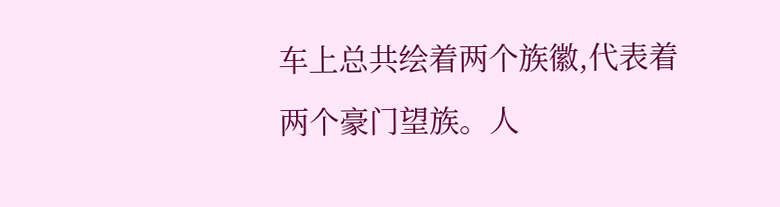车上总共绘着两个族徽,代表着两个豪门望族。人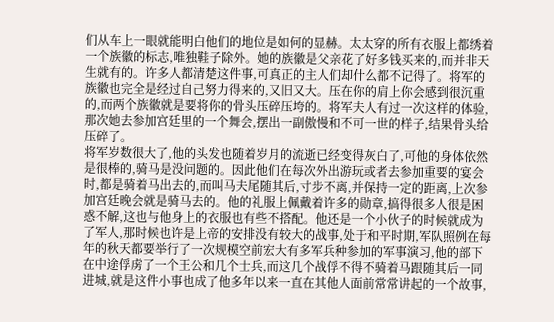们从车上一眼就能明白他们的地位是如何的显赫。太太穿的所有衣服上都绣着一个族徽的标志,唯独鞋子除外。她的族徽是父亲花了好多钱买来的,而并非天生就有的。许多人都清楚这件事,可真正的主人们却什么都不记得了。将军的族徽也完全是经过自己努力得来的,又旧又大。压在你的肩上你会感到很沉重的,而两个族徽就是要将你的骨头压碎压垮的。将军夫人有过一次这样的体验,那次她去参加宫廷里的一个舞会,摆出一副傲慢和不可一世的样子,结果骨头给压碎了。
将军岁数很大了,他的头发也随着岁月的流逝已经变得灰白了,可他的身体依然是很棒的,骑马是没问题的。因此他们在每次外出游玩或者去参加重要的宴会时,都是骑着马出去的,而叫马夫尾随其后,寸步不离,并保持一定的距离,上次参加宫廷晚会就是骑马去的。他的礼服上佩戴着许多的勋章,搞得很多人很是困惑不解,这也与他身上的衣服也有些不搭配。他还是一个小伙子的时候就成为了军人,那时候也许是上帝的安排没有较大的战事,处于和平时期,军队照例在每年的秋天都要举行了一次规模空前宏大有多军兵种参加的军事演习,他的部下在中途俘虏了一个王公和几个士兵,而这几个战俘不得不骑着马跟随其后一同进城,就是这件小事也成了他多年以来一直在其他人面前常常讲起的一个故事,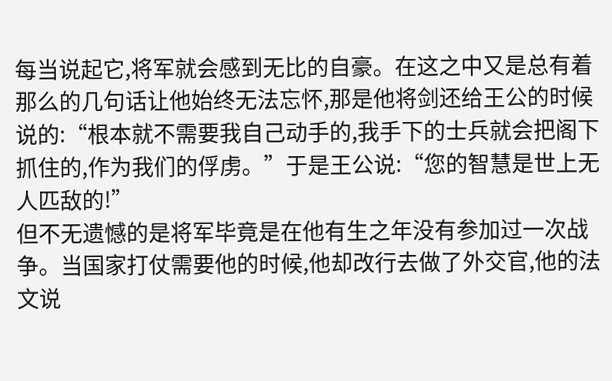每当说起它,将军就会感到无比的自豪。在这之中又是总有着那么的几句话让他始终无法忘怀,那是他将剑还给王公的时候说的:“根本就不需要我自己动手的,我手下的士兵就会把阁下抓住的,作为我们的俘虏。”于是王公说:“您的智慧是世上无人匹敌的!”
但不无遗憾的是将军毕竟是在他有生之年没有参加过一次战争。当国家打仗需要他的时候,他却改行去做了外交官,他的法文说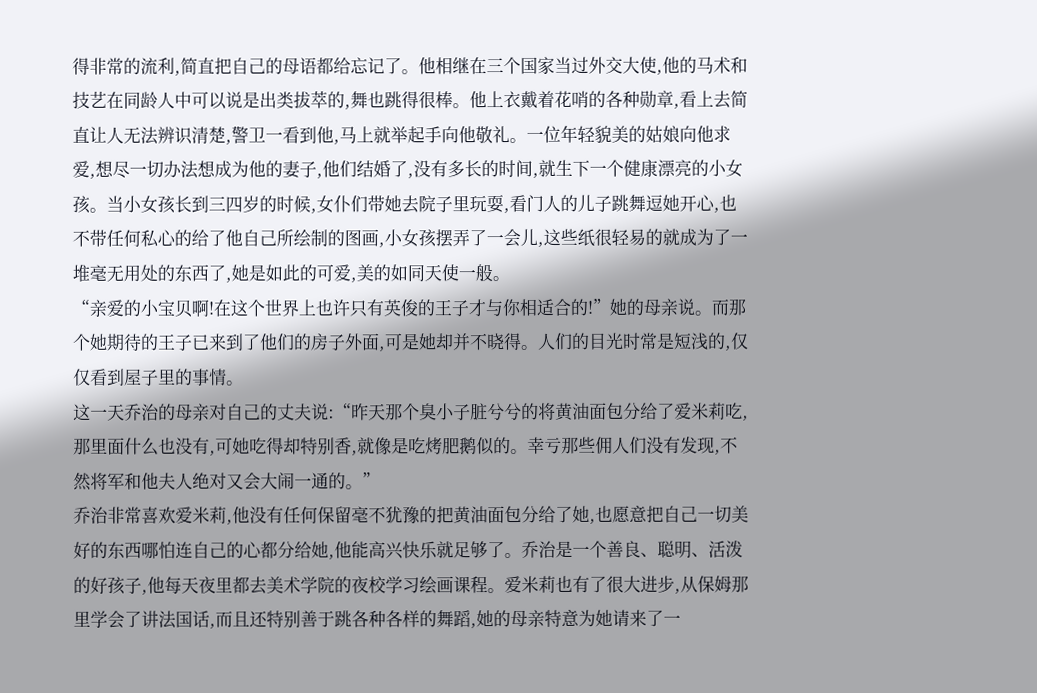得非常的流利,简直把自己的母语都给忘记了。他相继在三个国家当过外交大使,他的马术和技艺在同龄人中可以说是出类拔萃的,舞也跳得很棒。他上衣戴着花哨的各种勋章,看上去简直让人无法辨识清楚,警卫一看到他,马上就举起手向他敬礼。一位年轻貌美的姑娘向他求爱,想尽一切办法想成为他的妻子,他们结婚了,没有多长的时间,就生下一个健康漂亮的小女孩。当小女孩长到三四岁的时候,女仆们带她去院子里玩耍,看门人的儿子跳舞逗她开心,也不带任何私心的给了他自己所绘制的图画,小女孩摆弄了一会儿,这些纸很轻易的就成为了一堆毫无用处的东西了,她是如此的可爱,美的如同天使一般。
“亲爱的小宝贝啊!在这个世界上也许只有英俊的王子才与你相适合的!”她的母亲说。而那个她期待的王子已来到了他们的房子外面,可是她却并不晓得。人们的目光时常是短浅的,仅仅看到屋子里的事情。
这一天乔治的母亲对自己的丈夫说:“昨天那个臭小子脏兮兮的将黄油面包分给了爱米莉吃,那里面什么也没有,可她吃得却特别香,就像是吃烤肥鹅似的。幸亏那些佣人们没有发现,不然将军和他夫人绝对又会大闹一通的。”
乔治非常喜欢爱米莉,他没有任何保留毫不犹豫的把黄油面包分给了她,也愿意把自己一切美好的东西哪怕连自己的心都分给她,他能高兴快乐就足够了。乔治是一个善良、聪明、活泼的好孩子,他每天夜里都去美术学院的夜校学习绘画课程。爱米莉也有了很大进步,从保姆那里学会了讲法国话,而且还特别善于跳各种各样的舞蹈,她的母亲特意为她请来了一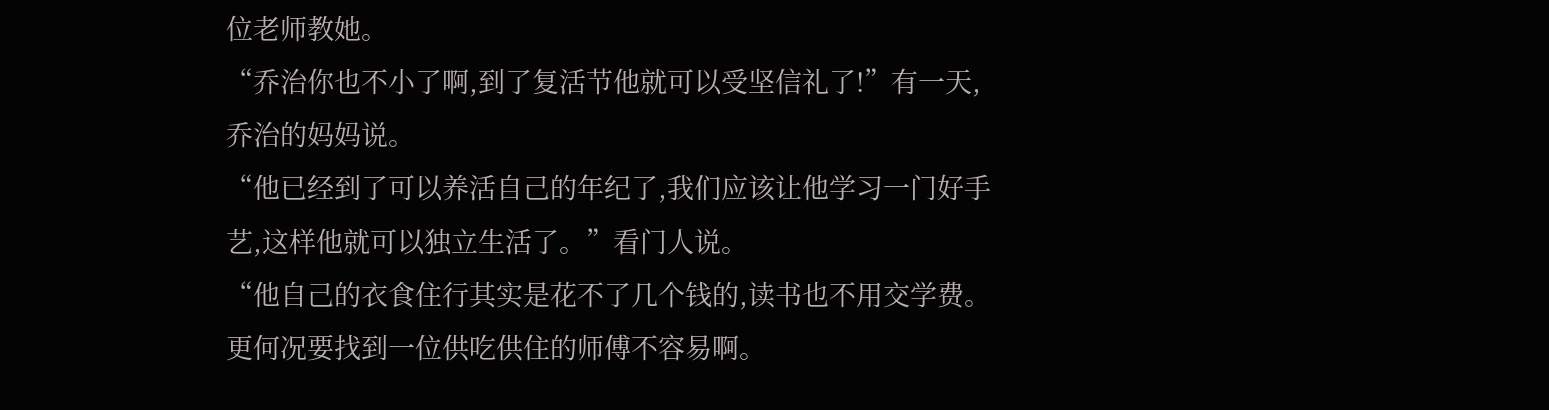位老师教她。
“乔治你也不小了啊,到了复活节他就可以受坚信礼了!”有一天,乔治的妈妈说。
“他已经到了可以养活自己的年纪了,我们应该让他学习一门好手艺,这样他就可以独立生活了。”看门人说。
“他自己的衣食住行其实是花不了几个钱的,读书也不用交学费。更何况要找到一位供吃供住的师傅不容易啊。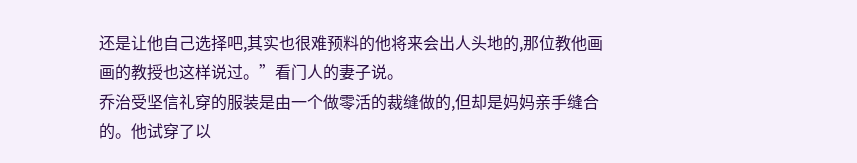还是让他自己选择吧,其实也很难预料的他将来会出人头地的,那位教他画画的教授也这样说过。”看门人的妻子说。
乔治受坚信礼穿的服装是由一个做零活的裁缝做的,但却是妈妈亲手缝合的。他试穿了以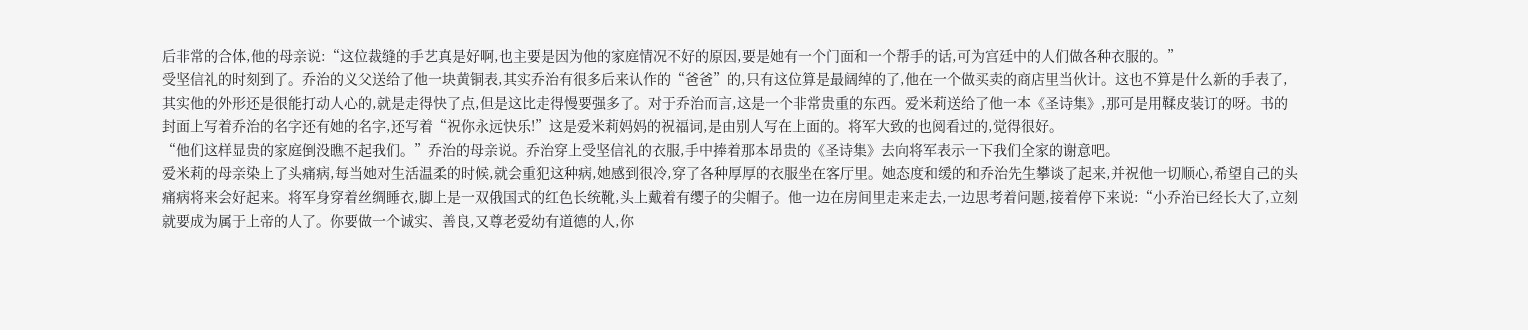后非常的合体,他的母亲说:“这位裁缝的手艺真是好啊,也主要是因为他的家庭情况不好的原因,要是她有一个门面和一个帮手的话,可为宫廷中的人们做各种衣服的。”
受坚信礼的时刻到了。乔治的义父送给了他一块黄铜表,其实乔治有很多后来认作的“爸爸”的,只有这位算是最阔绰的了,他在一个做买卖的商店里当伙计。这也不算是什么新的手表了,其实他的外形还是很能打动人心的,就是走得快了点,但是这比走得慢要强多了。对于乔治而言,这是一个非常贵重的东西。爱米莉送给了他一本《圣诗集》,那可是用鞣皮装订的呀。书的封面上写着乔治的名字还有她的名字,还写着“祝你永远快乐!”这是爱米莉妈妈的祝福词,是由别人写在上面的。将军大致的也阅看过的,觉得很好。
“他们这样显贵的家庭倒没瞧不起我们。”乔治的母亲说。乔治穿上受坚信礼的衣服,手中捧着那本昂贵的《圣诗集》去向将军表示一下我们全家的谢意吧。
爱米莉的母亲染上了头痛病,每当她对生活温柔的时候,就会重犯这种病,她感到很冷,穿了各种厚厚的衣服坐在客厅里。她态度和缓的和乔治先生攀谈了起来,并祝他一切顺心,希望自己的头痛病将来会好起来。将军身穿着丝绸睡衣,脚上是一双俄国式的红色长统靴,头上戴着有缨子的尖帽子。他一边在房间里走来走去,一边思考着问题,接着停下来说:“小乔治已经长大了,立刻就要成为属于上帝的人了。你要做一个诚实、善良,又尊老爱幼有道德的人,你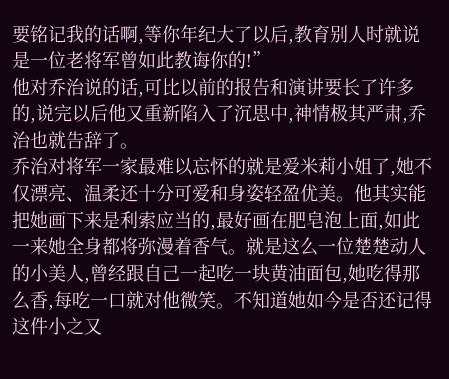要铭记我的话啊,等你年纪大了以后,教育别人时就说是一位老将军曾如此教诲你的!”
他对乔治说的话,可比以前的报告和演讲要长了许多的,说完以后他又重新陷入了沉思中,神情极其严肃,乔治也就告辞了。
乔治对将军一家最难以忘怀的就是爱米莉小姐了,她不仅漂亮、温柔还十分可爱和身姿轻盈优美。他其实能把她画下来是利索应当的,最好画在肥皂泡上面,如此一来她全身都将弥漫着香气。就是这么一位楚楚动人的小美人,曾经跟自己一起吃一块黄油面包,她吃得那么香,每吃一口就对他微笑。不知道她如今是否还记得这件小之又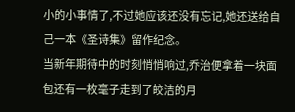小的小事情了,不过她应该还没有忘记,她还送给自己一本《圣诗集》留作纪念。
当新年期待中的时刻悄悄响过,乔治便拿着一块面包还有一枚毫子走到了皎洁的月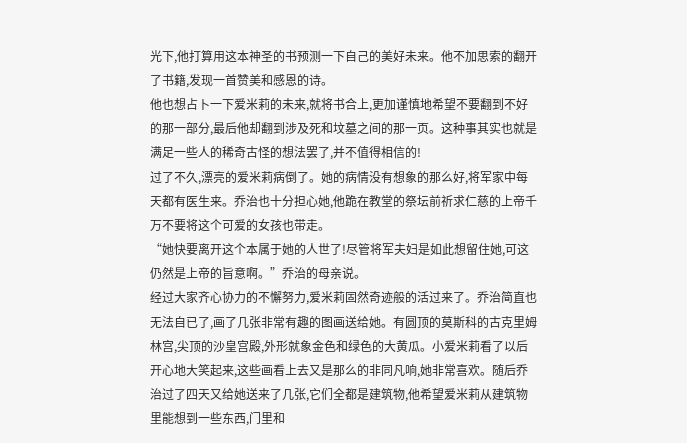光下,他打算用这本神圣的书预测一下自己的美好未来。他不加思索的翻开了书籍,发现一首赞美和感恩的诗。
他也想占卜一下爱米莉的未来,就将书合上,更加谨慎地希望不要翻到不好的那一部分,最后他却翻到涉及死和坟墓之间的那一页。这种事其实也就是满足一些人的稀奇古怪的想法罢了,并不值得相信的!
过了不久,漂亮的爱米莉病倒了。她的病情没有想象的那么好,将军家中每天都有医生来。乔治也十分担心她,他跪在教堂的祭坛前祈求仁慈的上帝千万不要将这个可爱的女孩也带走。
“她快要离开这个本属于她的人世了!尽管将军夫妇是如此想留住她,可这仍然是上帝的旨意啊。”乔治的母亲说。
经过大家齐心协力的不懈努力,爱米莉固然奇迹般的活过来了。乔治简直也无法自已了,画了几张非常有趣的图画送给她。有圆顶的莫斯科的古克里姆林宫,尖顶的沙皇宫殿,外形就象金色和绿色的大黄瓜。小爱米莉看了以后开心地大笑起来,这些画看上去又是那么的非同凡响,她非常喜欢。随后乔治过了四天又给她送来了几张,它们全都是建筑物,他希望爱米莉从建筑物里能想到一些东西,门里和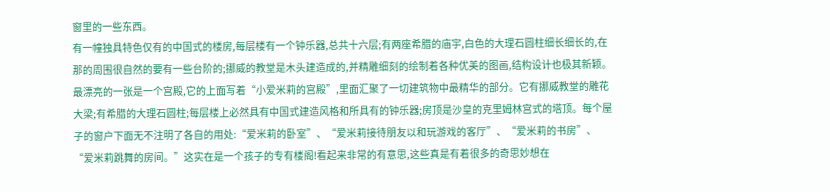窗里的一些东西。
有一幢独具特色仅有的中国式的楼房,每层楼有一个钟乐器,总共十六层;有两座希腊的庙宇,白色的大理石圆柱细长细长的,在那的周围很自然的要有一些台阶的;挪威的教堂是木头建造成的,并精雕细刻的绘制着各种优美的图画,结构设计也极其新颖。最漂亮的一张是一个宫殿,它的上面写着“小爱米莉的宫殿”,里面汇聚了一切建筑物中最精华的部分。它有挪威教堂的雕花大梁;有希腊的大理石圆柱;每层楼上必然具有中国式建造风格和所具有的钟乐器;房顶是沙皇的克里姆林宫式的塔顶。每个屋子的窗户下面无不注明了各自的用处:“爱米莉的卧室”、“爱米莉接待朋友以和玩游戏的客厅”、“爱米莉的书房”、“爱米莉跳舞的房间。”这实在是一个孩子的专有楼阁!看起来非常的有意思,这些真是有着很多的奇思妙想在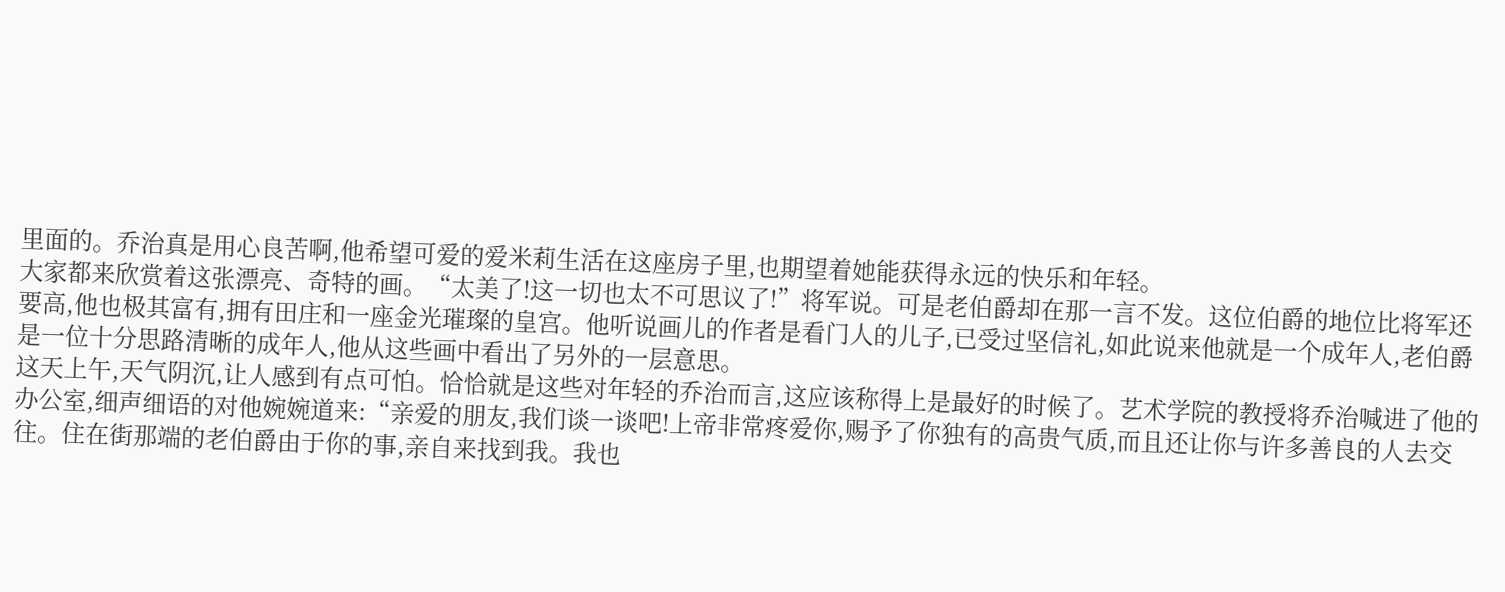里面的。乔治真是用心良苦啊,他希望可爱的爱米莉生活在这座房子里,也期望着她能获得永远的快乐和年轻。
大家都来欣赏着这张漂亮、奇特的画。“太美了!这一切也太不可思议了!”将军说。可是老伯爵却在那一言不发。这位伯爵的地位比将军还要高,他也极其富有,拥有田庄和一座金光璀璨的皇宫。他听说画儿的作者是看门人的儿子,已受过坚信礼,如此说来他就是一个成年人,老伯爵是一位十分思路清晰的成年人,他从这些画中看出了另外的一层意思。
这天上午,天气阴沉,让人感到有点可怕。恰恰就是这些对年轻的乔治而言,这应该称得上是最好的时候了。艺术学院的教授将乔治喊进了他的办公室,细声细语的对他婉婉道来:“亲爱的朋友,我们谈一谈吧!上帝非常疼爱你,赐予了你独有的高贵气质,而且还让你与许多善良的人去交往。住在街那端的老伯爵由于你的事,亲自来找到我。我也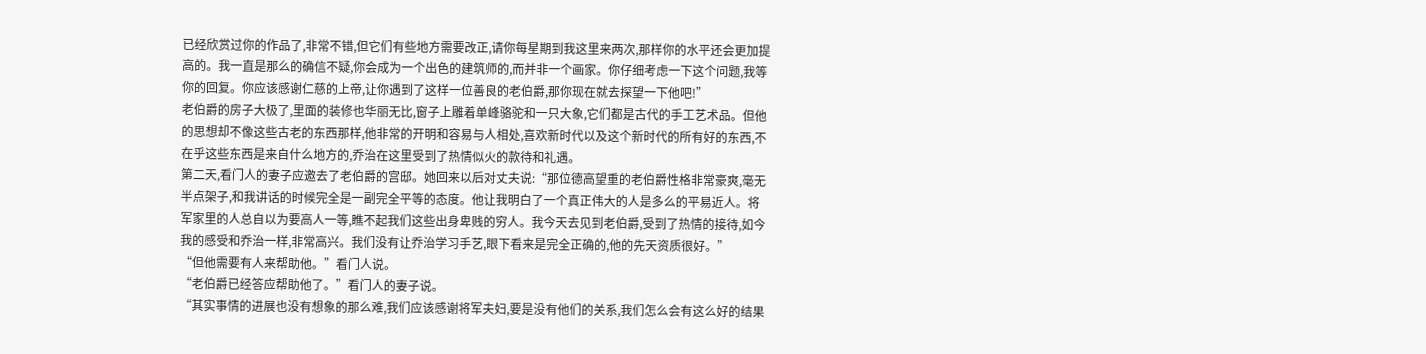已经欣赏过你的作品了,非常不错,但它们有些地方需要改正,请你每星期到我这里来两次,那样你的水平还会更加提高的。我一直是那么的确信不疑,你会成为一个出色的建筑师的,而并非一个画家。你仔细考虑一下这个问题,我等你的回复。你应该感谢仁慈的上帝,让你遇到了这样一位善良的老伯爵,那你现在就去探望一下他吧!”
老伯爵的房子大极了,里面的装修也华丽无比,窗子上雕着单峰骆驼和一只大象,它们都是古代的手工艺术品。但他的思想却不像这些古老的东西那样,他非常的开明和容易与人相处,喜欢新时代以及这个新时代的所有好的东西,不在乎这些东西是来自什么地方的,乔治在这里受到了热情似火的款待和礼遇。
第二天,看门人的妻子应邀去了老伯爵的宫邸。她回来以后对丈夫说:“那位德高望重的老伯爵性格非常豪爽,毫无半点架子,和我讲话的时候完全是一副完全平等的态度。他让我明白了一个真正伟大的人是多么的平易近人。将军家里的人总自以为要高人一等,瞧不起我们这些出身卑贱的穷人。我今天去见到老伯爵,受到了热情的接待,如今我的感受和乔治一样,非常高兴。我们没有让乔治学习手艺,眼下看来是完全正确的,他的先天资质很好。”
“但他需要有人来帮助他。”看门人说。
“老伯爵已经答应帮助他了。”看门人的妻子说。
“其实事情的进展也没有想象的那么难,我们应该感谢将军夫妇,要是没有他们的关系,我们怎么会有这么好的结果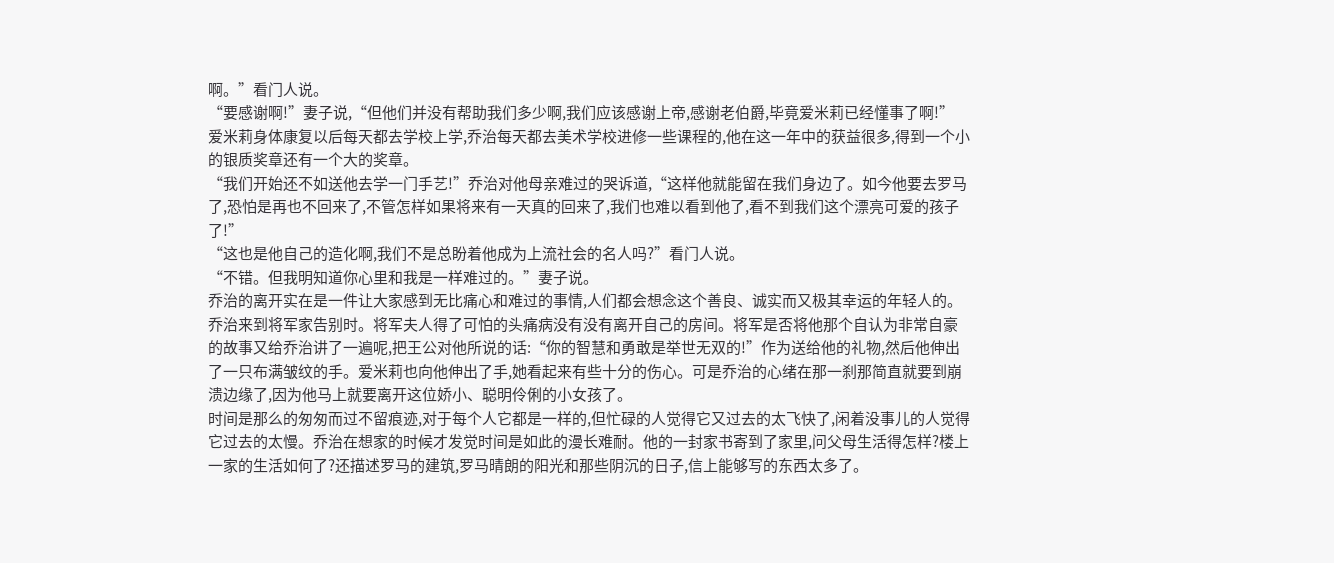啊。”看门人说。
“要感谢啊!”妻子说,“但他们并没有帮助我们多少啊,我们应该感谢上帝,感谢老伯爵,毕竟爱米莉已经懂事了啊!”
爱米莉身体康复以后每天都去学校上学,乔治每天都去美术学校进修一些课程的,他在这一年中的获益很多,得到一个小的银质奖章还有一个大的奖章。
“我们开始还不如送他去学一门手艺!”乔治对他母亲难过的哭诉道,“这样他就能留在我们身边了。如今他要去罗马了,恐怕是再也不回来了,不管怎样如果将来有一天真的回来了,我们也难以看到他了,看不到我们这个漂亮可爱的孩子了!”
“这也是他自己的造化啊,我们不是总盼着他成为上流社会的名人吗?”看门人说。
“不错。但我明知道你心里和我是一样难过的。”妻子说。
乔治的离开实在是一件让大家感到无比痛心和难过的事情,人们都会想念这个善良、诚实而又极其幸运的年轻人的。
乔治来到将军家告别时。将军夫人得了可怕的头痛病没有没有离开自己的房间。将军是否将他那个自认为非常自豪的故事又给乔治讲了一遍呢,把王公对他所说的话:“你的智慧和勇敢是举世无双的!”作为送给他的礼物,然后他伸出了一只布满皱纹的手。爱米莉也向他伸出了手,她看起来有些十分的伤心。可是乔治的心绪在那一刹那简直就要到崩溃边缘了,因为他马上就要离开这位娇小、聪明伶俐的小女孩了。
时间是那么的匆匆而过不留痕迹,对于每个人它都是一样的,但忙碌的人觉得它又过去的太飞快了,闲着没事儿的人觉得它过去的太慢。乔治在想家的时候才发觉时间是如此的漫长难耐。他的一封家书寄到了家里,问父母生活得怎样?楼上一家的生活如何了?还描述罗马的建筑,罗马晴朗的阳光和那些阴沉的日子,信上能够写的东西太多了。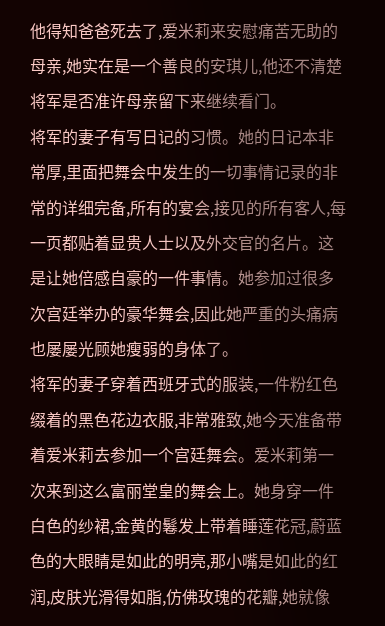他得知爸爸死去了,爱米莉来安慰痛苦无助的母亲,她实在是一个善良的安琪儿,他还不清楚将军是否准许母亲留下来继续看门。
将军的妻子有写日记的习惯。她的日记本非常厚,里面把舞会中发生的一切事情记录的非常的详细完备,所有的宴会,接见的所有客人,每一页都贴着显贵人士以及外交官的名片。这是让她倍感自豪的一件事情。她参加过很多次宫廷举办的豪华舞会,因此她严重的头痛病也屡屡光顾她瘦弱的身体了。
将军的妻子穿着西班牙式的服装,一件粉红色缀着的黑色花边衣服,非常雅致,她今天准备带着爱米莉去参加一个宫廷舞会。爱米莉第一次来到这么富丽堂皇的舞会上。她身穿一件白色的纱裙,金黄的鬈发上带着睡莲花冠,蔚蓝色的大眼睛是如此的明亮,那小嘴是如此的红润,皮肤光滑得如脂,仿佛玫瑰的花瓣,她就像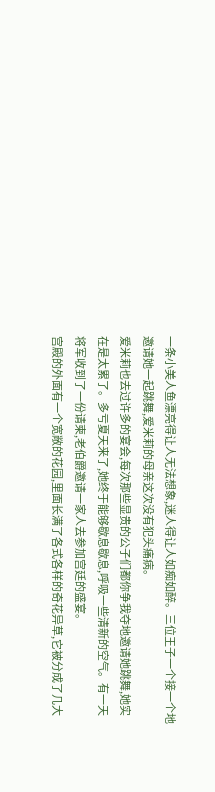一条小美人鱼漂亮得让人无法想象,迷人得让人如痴如醉。三位王子一个接一个地邀请她一起跳舞,爱米莉的母亲这次没有犯头痛病。
爱米莉也去过许多的宴会,每次那些显贵的公子们都你争我夺地邀请她跳舞,她实在是太累了。多亏夏天来了,她终于能够歇息歇息,呼吸一些清新的空气。有一天将军收到了一份请柬,老伯爵邀请一家人去参加宫廷的盛宴。
宫殿的外面有一个宽敞的花园,里面长满了各式各样的奇花异草,它被分成了几大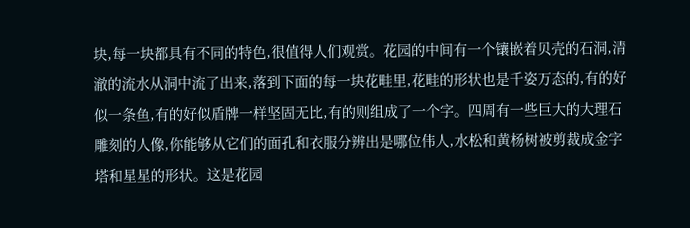块,每一块都具有不同的特色,很值得人们观赏。花园的中间有一个镶嵌着贝壳的石洞,清澈的流水从洞中流了出来,落到下面的每一块花畦里,花畦的形状也是千姿万态的,有的好似一条鱼,有的好似盾牌一样坚固无比,有的则组成了一个字。四周有一些巨大的大理石雕刻的人像,你能够从它们的面孔和衣服分辨出是哪位伟人,水松和黄杨树被剪裁成金字塔和星星的形状。这是花园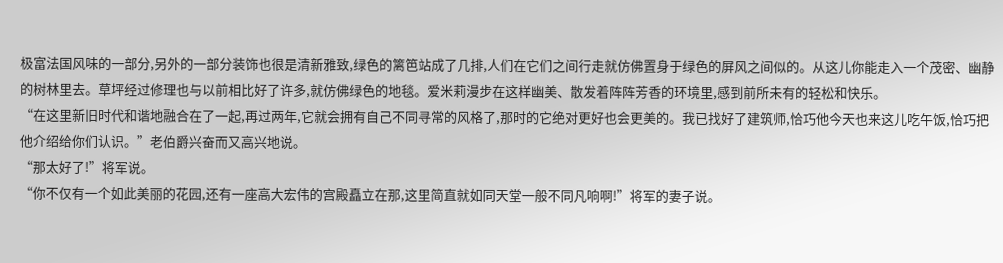极富法国风味的一部分,另外的一部分装饰也很是清新雅致,绿色的篱笆站成了几排,人们在它们之间行走就仿佛置身于绿色的屏风之间似的。从这儿你能走入一个茂密、幽静的树林里去。草坪经过修理也与以前相比好了许多,就仿佛绿色的地毯。爱米莉漫步在这样幽美、散发着阵阵芳香的环境里,感到前所未有的轻松和快乐。
“在这里新旧时代和谐地融合在了一起,再过两年,它就会拥有自己不同寻常的风格了,那时的它绝对更好也会更美的。我已找好了建筑师,恰巧他今天也来这儿吃午饭,恰巧把他介绍给你们认识。”老伯爵兴奋而又高兴地说。
“那太好了!”将军说。
“你不仅有一个如此美丽的花园,还有一座高大宏伟的宫殿矗立在那,这里简直就如同天堂一般不同凡响啊!”将军的妻子说。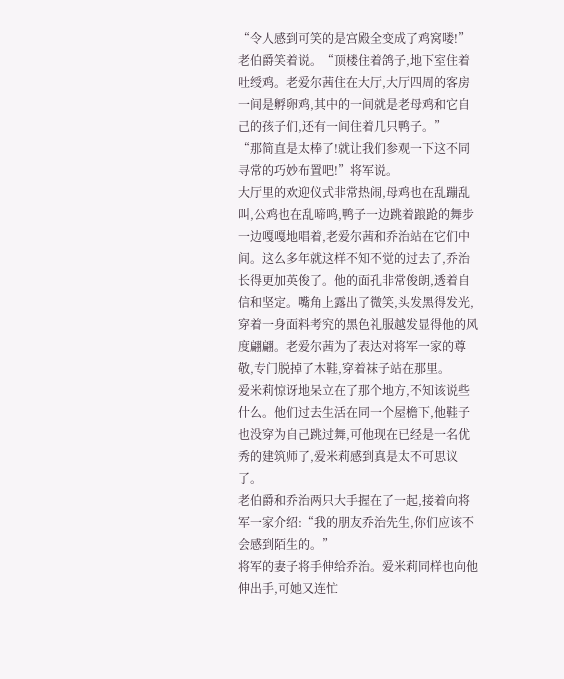“令人感到可笑的是宫殿全变成了鸡窝喽!”老伯爵笑着说。“顶楼住着鸽子,地下室住着吐绶鸡。老爱尔茜住在大厅,大厅四周的客房一间是孵卵鸡,其中的一间就是老母鸡和它自己的孩子们,还有一间住着几只鸭子。”
“那简直是太棒了!就让我们参观一下这不同寻常的巧妙布置吧!”将军说。
大厅里的欢迎仪式非常热闹,母鸡也在乱蹦乱叫,公鸡也在乱啼鸣,鸭子一边跳着踉跄的舞步一边嘎嘎地唱着,老爱尔茜和乔治站在它们中间。这么多年就这样不知不觉的过去了,乔治长得更加英俊了。他的面孔非常俊朗,透着自信和坚定。嘴角上露出了微笑,头发黑得发光,穿着一身面料考究的黑色礼服越发显得他的风度翩翩。老爱尔茜为了表达对将军一家的尊敬,专门脱掉了木鞋,穿着袜子站在那里。
爱米莉惊讶地呆立在了那个地方,不知该说些什么。他们过去生活在同一个屋檐下,他鞋子也没穿为自己跳过舞,可他现在已经是一名优秀的建筑师了,爱米莉感到真是太不可思议了。
老伯爵和乔治两只大手握在了一起,接着向将军一家介绍:“我的朋友乔治先生,你们应该不会感到陌生的。”
将军的妻子将手伸给乔治。爱米莉同样也向他伸出手,可她又连忙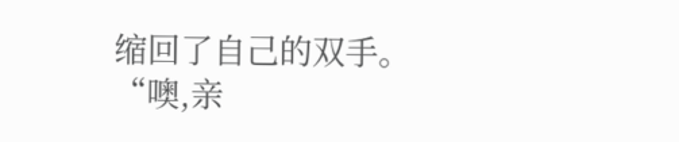缩回了自己的双手。
“噢,亲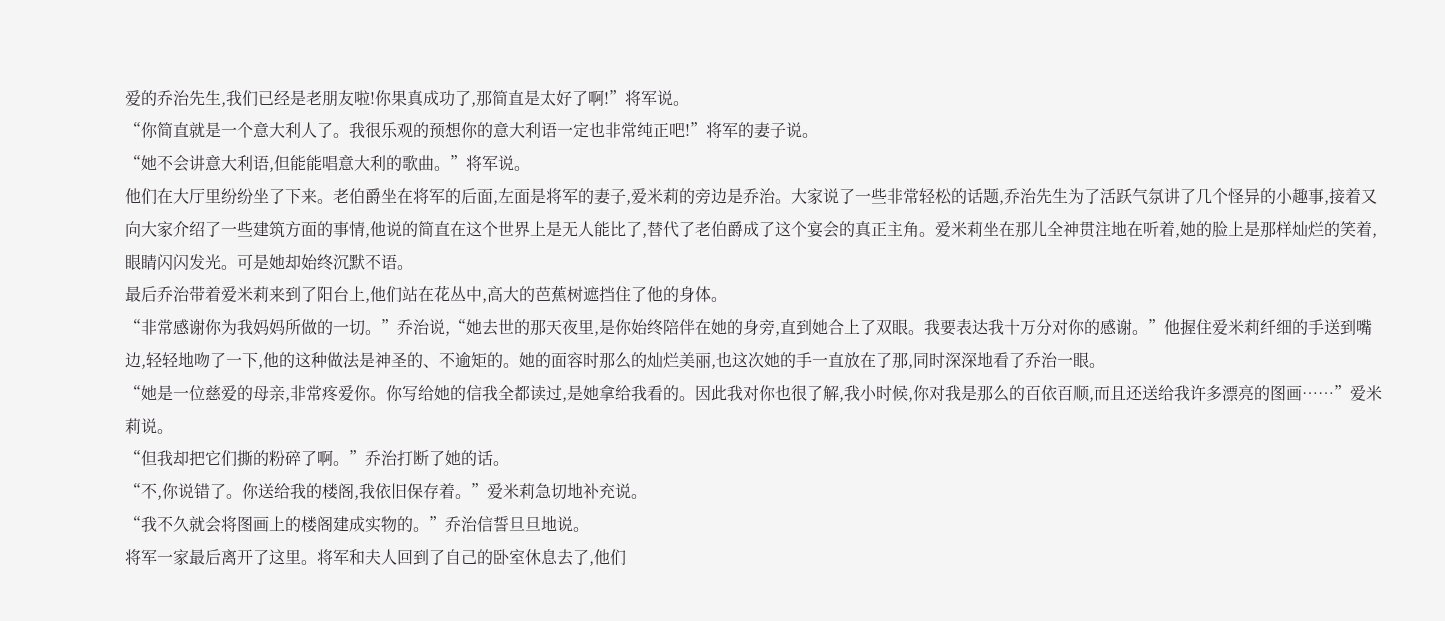爱的乔治先生,我们已经是老朋友啦!你果真成功了,那简直是太好了啊!”将军说。
“你简直就是一个意大利人了。我很乐观的预想你的意大利语一定也非常纯正吧!”将军的妻子说。
“她不会讲意大利语,但能能唱意大利的歌曲。”将军说。
他们在大厅里纷纷坐了下来。老伯爵坐在将军的后面,左面是将军的妻子,爱米莉的旁边是乔治。大家说了一些非常轻松的话题,乔治先生为了活跃气氛讲了几个怪异的小趣事,接着又向大家介绍了一些建筑方面的事情,他说的简直在这个世界上是无人能比了,替代了老伯爵成了这个宴会的真正主角。爱米莉坐在那儿全神贯注地在听着,她的脸上是那样灿烂的笑着,眼睛闪闪发光。可是她却始终沉默不语。
最后乔治带着爱米莉来到了阳台上,他们站在花丛中,高大的芭蕉树遮挡住了他的身体。
“非常感谢你为我妈妈所做的一切。”乔治说,“她去世的那天夜里,是你始终陪伴在她的身旁,直到她合上了双眼。我要表达我十万分对你的感谢。”他握住爱米莉纤细的手送到嘴边,轻轻地吻了一下,他的这种做法是神圣的、不逾矩的。她的面容时那么的灿烂美丽,也这次她的手一直放在了那,同时深深地看了乔治一眼。
“她是一位慈爱的母亲,非常疼爱你。你写给她的信我全都读过,是她拿给我看的。因此我对你也很了解,我小时候,你对我是那么的百依百顺,而且还送给我许多漂亮的图画……”爱米莉说。
“但我却把它们撕的粉碎了啊。”乔治打断了她的话。
“不,你说错了。你送给我的楼阁,我依旧保存着。”爱米莉急切地补充说。
“我不久就会将图画上的楼阁建成实物的。”乔治信誓旦旦地说。
将军一家最后离开了这里。将军和夫人回到了自己的卧室休息去了,他们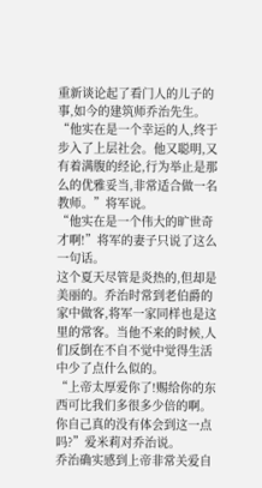重新谈论起了看门人的儿子的事,如今的建筑师乔治先生。“他实在是一个幸运的人,终于步入了上层社会。他又聪明,又有着满腹的经论,行为举止是那么的优雅妥当,非常适合做一名教师。”将军说。
“他实在是一个伟大的旷世奇才啊!”将军的妻子只说了这么一句话。
这个夏天尽管是炎热的,但却是美丽的。乔治时常到老伯爵的家中做客,将军一家同样也是这里的常客。当他不来的时候,人们反倒在不自不觉中觉得生活中少了点什么似的。
“上帝太厚爱你了!赐给你的东西可比我们多很多少倍的啊。你自己真的没有体会到这一点吗?”爱米莉对乔治说。
乔治确实感到上帝非常关爱自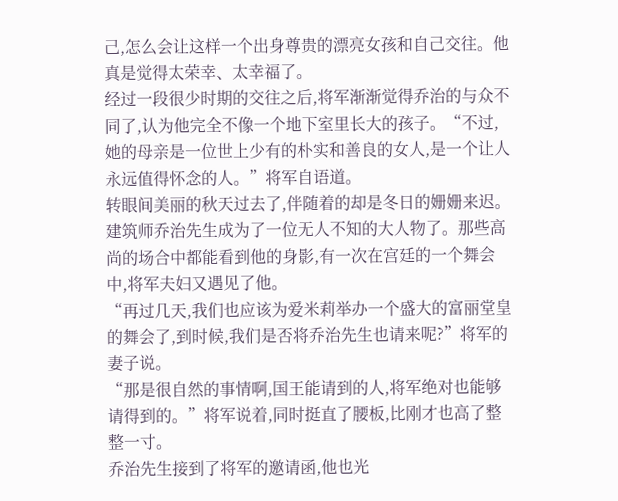己,怎么会让这样一个出身尊贵的漂亮女孩和自己交往。他真是觉得太荣幸、太幸福了。
经过一段很少时期的交往之后,将军渐渐觉得乔治的与众不同了,认为他完全不像一个地下室里长大的孩子。“不过,她的母亲是一位世上少有的朴实和善良的女人,是一个让人永远值得怀念的人。”将军自语道。
转眼间美丽的秋天过去了,伴随着的却是冬日的姗姗来迟。建筑师乔治先生成为了一位无人不知的大人物了。那些高尚的场合中都能看到他的身影,有一次在宫廷的一个舞会中,将军夫妇又遇见了他。
“再过几天,我们也应该为爱米莉举办一个盛大的富丽堂皇的舞会了,到时候,我们是否将乔治先生也请来呢?”将军的妻子说。
“那是很自然的事情啊,国王能请到的人,将军绝对也能够请得到的。”将军说着,同时挺直了腰板,比刚才也高了整整一寸。
乔治先生接到了将军的邀请函,他也光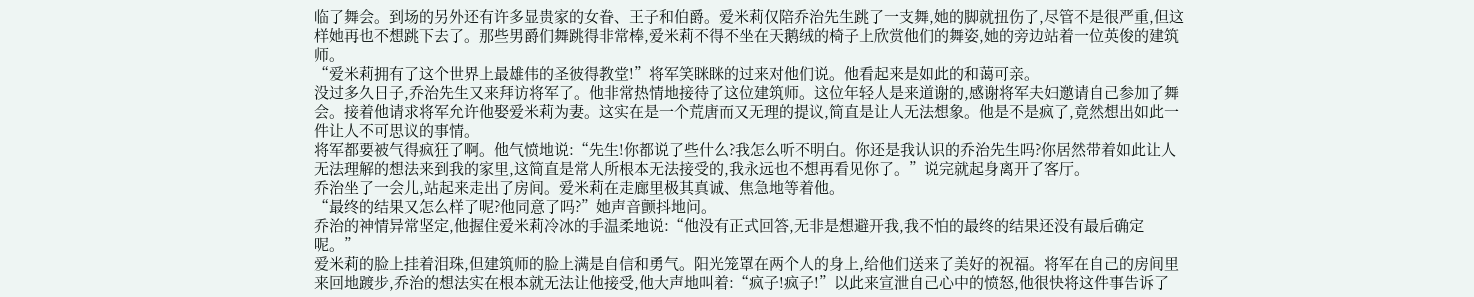临了舞会。到场的另外还有许多显贵家的女眷、王子和伯爵。爱米莉仅陪乔治先生跳了一支舞,她的脚就扭伤了,尽管不是很严重,但这样她再也不想跳下去了。那些男爵们舞跳得非常棒,爱米莉不得不坐在天鹅绒的椅子上欣赏他们的舞姿,她的旁边站着一位英俊的建筑师。
“爱米莉拥有了这个世界上最雄伟的圣彼得教堂!”将军笑眯眯的过来对他们说。他看起来是如此的和蔼可亲。
没过多久日子,乔治先生又来拜访将军了。他非常热情地接待了这位建筑师。这位年轻人是来道谢的,感谢将军夫妇邀请自己参加了舞会。接着他请求将军允许他娶爱米莉为妻。这实在是一个荒唐而又无理的提议,简直是让人无法想象。他是不是疯了,竟然想出如此一件让人不可思议的事情。
将军都要被气得疯狂了啊。他气愤地说:“先生!你都说了些什么?我怎么听不明白。你还是我认识的乔治先生吗?你居然带着如此让人无法理解的想法来到我的家里,这简直是常人所根本无法接受的,我永远也不想再看见你了。”说完就起身离开了客厅。
乔治坐了一会儿,站起来走出了房间。爱米莉在走廊里极其真诚、焦急地等着他。
“最终的结果又怎么样了呢?他同意了吗?”她声音颤抖地问。
乔治的神情异常坚定,他握住爱米莉冷冰的手温柔地说:“他没有正式回答,无非是想避开我,我不怕的最终的结果还没有最后确定呢。”
爱米莉的脸上挂着泪珠,但建筑师的脸上满是自信和勇气。阳光笼罩在两个人的身上,给他们送来了美好的祝福。将军在自己的房间里来回地踱步,乔治的想法实在根本就无法让他接受,他大声地叫着:“疯子!疯子!”以此来宣泄自己心中的愤怒,他很快将这件事告诉了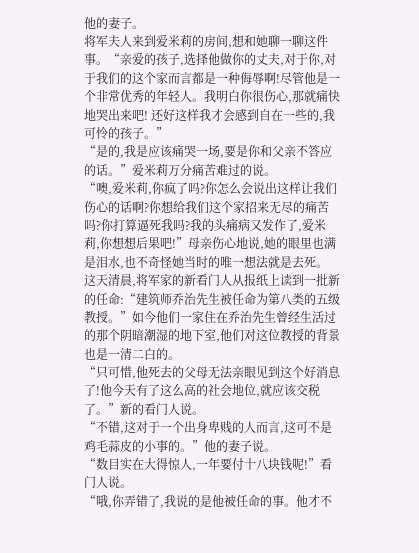他的妻子。
将军夫人来到爱米莉的房间,想和她聊一聊这件事。“亲爱的孩子,选择他做你的丈夫,对于你,对于我们的这个家而言都是一种侮辱啊!尽管他是一个非常优秀的年轻人。我明白你很伤心,那就痛快地哭出来吧! 还好这样我才会感到自在一些的,我可怜的孩子。”
“是的,我是应该痛哭一场,要是你和父亲不答应的话。”爱米莉万分痛苦难过的说。
“噢,爱米莉,你疯了吗?你怎么会说出这样让我们伤心的话啊?你想给我们这个家招来无尽的痛苦吗?你打算逼死我吗?我的头痛病又发作了,爱米莉,你想想后果吧!”母亲伤心地说,她的眼里也满是泪水,也不奇怪她当时的唯一想法就是去死。
这天清晨,将军家的新看门人从报纸上读到一批新的任命:“建筑师乔治先生被任命为第八类的五级教授。”如今他们一家住在乔治先生曾经生活过的那个阴暗潮湿的地下室,他们对这位教授的背景也是一清二白的。
“只可惜,他死去的父母无法亲眼见到这个好消息了!他今天有了这么高的社会地位,就应该交税了。”新的看门人说。
“不错,这对于一个出身卑贱的人而言,这可不是鸡毛蒜皮的小事的。”他的妻子说。
“数目实在大得惊人,一年要付十八块钱呢!”看门人说。
“哦,你弄错了,我说的是他被任命的事。他才不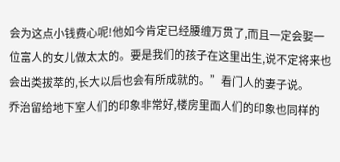会为这点小钱费心呢!他如今肯定已经腰缠万贯了,而且一定会娶一位富人的女儿做太太的。要是我们的孩子在这里出生,说不定将来也会出类拔萃的,长大以后也会有所成就的。”看门人的妻子说。
乔治留给地下室人们的印象非常好,楼房里面人们的印象也同样的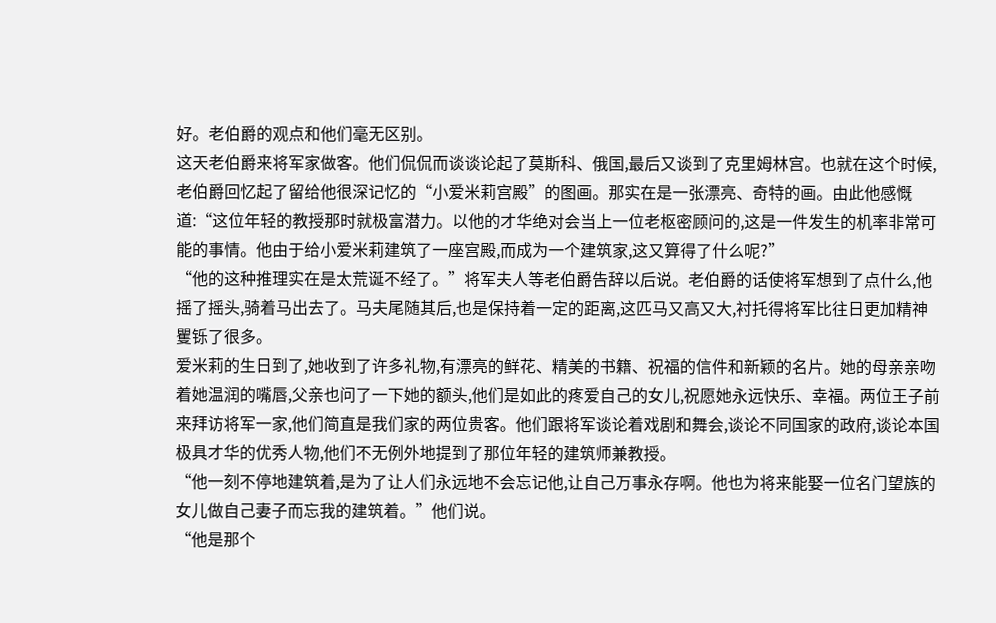好。老伯爵的观点和他们毫无区别。
这天老伯爵来将军家做客。他们侃侃而谈谈论起了莫斯科、俄国,最后又谈到了克里姆林宫。也就在这个时候,老伯爵回忆起了留给他很深记忆的“小爱米莉宫殿”的图画。那实在是一张漂亮、奇特的画。由此他感慨道:“这位年轻的教授那时就极富潜力。以他的才华绝对会当上一位老枢密顾问的,这是一件发生的机率非常可能的事情。他由于给小爱米莉建筑了一座宫殿,而成为一个建筑家,这又算得了什么呢?”
“他的这种推理实在是太荒诞不经了。”将军夫人等老伯爵告辞以后说。老伯爵的话使将军想到了点什么,他摇了摇头,骑着马出去了。马夫尾随其后,也是保持着一定的距离,这匹马又高又大,衬托得将军比往日更加精神矍铄了很多。
爱米莉的生日到了,她收到了许多礼物,有漂亮的鲜花、精美的书籍、祝福的信件和新颖的名片。她的母亲亲吻着她温润的嘴唇,父亲也问了一下她的额头,他们是如此的疼爱自己的女儿,祝愿她永远快乐、幸福。两位王子前来拜访将军一家,他们简直是我们家的两位贵客。他们跟将军谈论着戏剧和舞会,谈论不同国家的政府,谈论本国极具才华的优秀人物,他们不无例外地提到了那位年轻的建筑师兼教授。
“他一刻不停地建筑着,是为了让人们永远地不会忘记他,让自己万事永存啊。他也为将来能娶一位名门望族的女儿做自己妻子而忘我的建筑着。”他们说。
“他是那个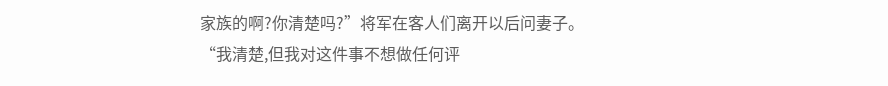家族的啊?你清楚吗?”将军在客人们离开以后问妻子。
“我清楚,但我对这件事不想做任何评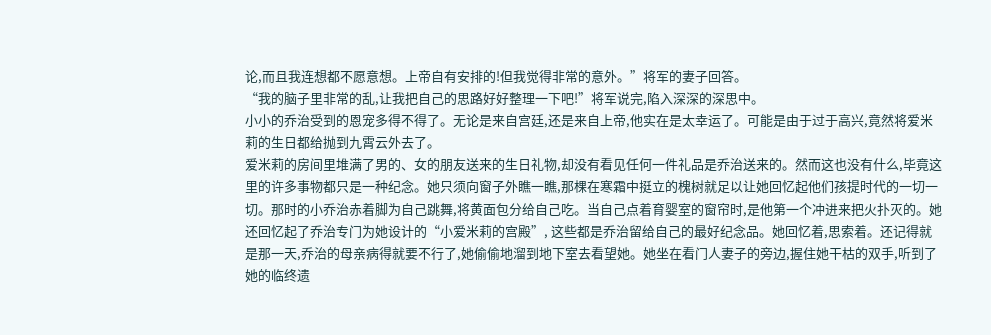论,而且我连想都不愿意想。上帝自有安排的!但我觉得非常的意外。”将军的妻子回答。
“我的脑子里非常的乱,让我把自己的思路好好整理一下吧!”将军说完,陷入深深的深思中。
小小的乔治受到的恩宠多得不得了。无论是来自宫廷,还是来自上帝,他实在是太幸运了。可能是由于过于高兴,竟然将爱米莉的生日都给抛到九霄云外去了。
爱米莉的房间里堆满了男的、女的朋友送来的生日礼物,却没有看见任何一件礼品是乔治送来的。然而这也没有什么,毕竟这里的许多事物都只是一种纪念。她只须向窗子外瞧一瞧,那棵在寒霜中挺立的槐树就足以让她回忆起他们孩提时代的一切一切。那时的小乔治赤着脚为自己跳舞,将黄面包分给自己吃。当自己点着育婴室的窗帘时,是他第一个冲进来把火扑灭的。她还回忆起了乔治专门为她设计的“小爱米莉的宫殿”, 这些都是乔治留给自己的最好纪念品。她回忆着,思索着。还记得就是那一天,乔治的母亲病得就要不行了,她偷偷地溜到地下室去看望她。她坐在看门人妻子的旁边,握住她干枯的双手,听到了她的临终遗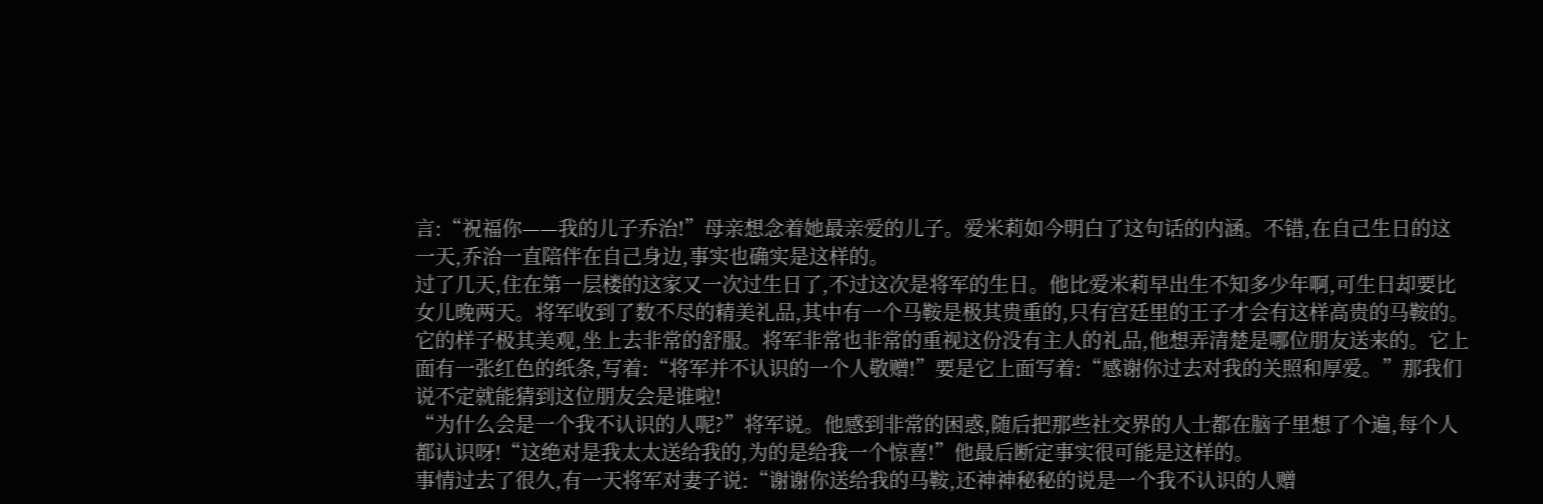言:“祝福你——我的儿子乔治!”母亲想念着她最亲爱的儿子。爱米莉如今明白了这句话的内涵。不错,在自己生日的这一天,乔治一直陪伴在自己身边,事实也确实是这样的。
过了几天,住在第一层楼的这家又一次过生日了,不过这次是将军的生日。他比爱米莉早出生不知多少年啊,可生日却要比女儿晚两天。将军收到了数不尽的精美礼品,其中有一个马鞍是极其贵重的,只有宫廷里的王子才会有这样高贵的马鞍的。它的样子极其美观,坐上去非常的舒服。将军非常也非常的重视这份没有主人的礼品,他想弄清楚是哪位朋友送来的。它上面有一张红色的纸条,写着:“将军并不认识的一个人敬赠!”要是它上面写着:“感谢你过去对我的关照和厚爱。”那我们说不定就能猜到这位朋友会是谁啦!
“为什么会是一个我不认识的人呢?”将军说。他感到非常的困惑,随后把那些社交界的人士都在脑子里想了个遍,每个人都认识呀!“这绝对是我太太送给我的,为的是给我一个惊喜!”他最后断定事实很可能是这样的。
事情过去了很久,有一天将军对妻子说:“谢谢你送给我的马鞍,还神神秘秘的说是一个我不认识的人赠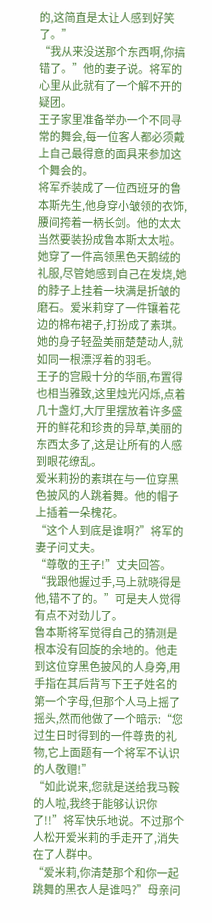的,这简直是太让人感到好笑了。”
“我从来没送那个东西啊,你搞错了。”他的妻子说。将军的心里从此就有了一个解不开的疑团。
王子家里准备举办一个不同寻常的舞会,每一位客人都必须戴上自己最得意的面具来参加这个舞会的。
将军乔装成了一位西班牙的鲁本斯先生,他身穿小皱领的衣饰,腰间挎着一柄长剑。他的太太当然要装扮成鲁本斯太太啦。她穿了一件高领黑色天鹅绒的礼服,尽管她感到自己在发烧,她的脖子上挂着一块满是折皱的磨石。爱米莉穿了一件镶着花边的棉布裙子,打扮成了素琪。她的身子轻盈美丽楚楚动人,就如同一根漂浮着的羽毛。
王子的宫殿十分的华丽,布置得也相当雅致,这里烛光闪烁,点着几十盏灯,大厅里摆放着许多盛开的鲜花和珍贵的异草,美丽的东西太多了,这是让所有的人感到眼花缭乱。
爱米莉扮的素琪在与一位穿黑色披风的人跳着舞。他的帽子上插着一朵槐花。
“这个人到底是谁啊?”将军的妻子问丈夫。
“尊敬的王子!”丈夫回答。“我跟他握过手,马上就晓得是他,错不了的。”可是夫人觉得有点不对劲儿了。
鲁本斯将军觉得自己的猜测是根本没有回旋的余地的。他走到这位穿黑色披风的人身旁,用手指在其后背写下王子姓名的第一个字母,但那个人马上摇了摇头,然而他做了一个暗示:“您过生日时得到的一件尊贵的礼物,它上面题有一个将军不认识的人敬赠!”
“如此说来,您就是送给我马鞍的人啦,我终于能够认识你了!!”将军快乐地说。不过那个人松开爱米莉的手走开了,消失在了人群中。
“爱米莉,你清楚那个和你一起跳舞的黑衣人是谁吗?”母亲问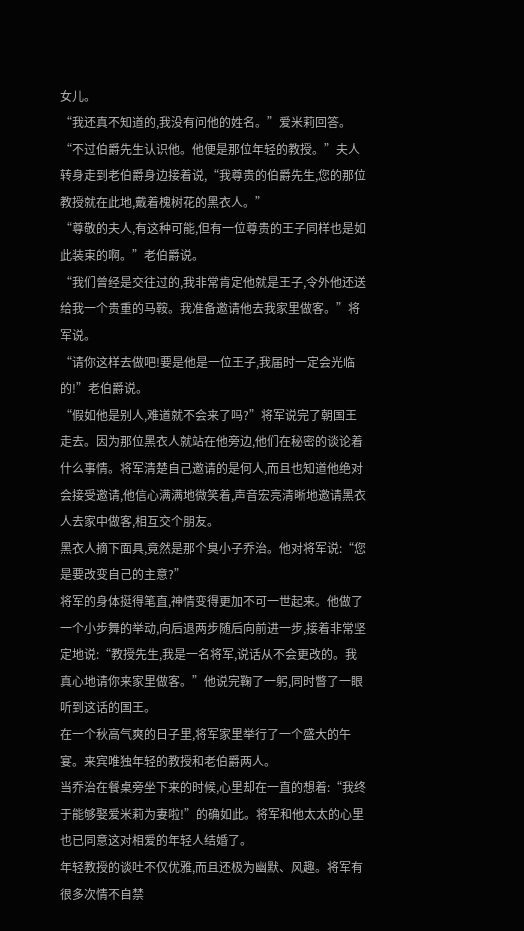女儿。
“我还真不知道的,我没有问他的姓名。”爱米莉回答。“不过伯爵先生认识他。他便是那位年轻的教授。”夫人转身走到老伯爵身边接着说,“我尊贵的伯爵先生,您的那位教授就在此地,戴着槐树花的黑衣人。”
“尊敬的夫人,有这种可能,但有一位尊贵的王子同样也是如此装束的啊。”老伯爵说。
“我们曾经是交往过的,我非常肯定他就是王子,令外他还送给我一个贵重的马鞍。我准备邀请他去我家里做客。”将军说。
“请你这样去做吧!要是他是一位王子,我届时一定会光临的!”老伯爵说。
“假如他是别人,难道就不会来了吗?”将军说完了朝国王走去。因为那位黑衣人就站在他旁边,他们在秘密的谈论着什么事情。将军清楚自己邀请的是何人,而且也知道他绝对会接受邀请,他信心满满地微笑着,声音宏亮清晰地邀请黑衣人去家中做客,相互交个朋友。
黑衣人摘下面具,竟然是那个臭小子乔治。他对将军说:“您是要改变自己的主意?”
将军的身体挺得笔直,神情变得更加不可一世起来。他做了一个小步舞的举动,向后退两步随后向前进一步,接着非常坚定地说:“教授先生,我是一名将军,说话从不会更改的。我真心地请你来家里做客。”他说完鞠了一躬,同时瞥了一眼听到这话的国王。
在一个秋高气爽的日子里,将军家里举行了一个盛大的午宴。来宾唯独年轻的教授和老伯爵两人。
当乔治在餐桌旁坐下来的时候,心里却在一直的想着:“我终于能够娶爱米莉为妻啦!”的确如此。将军和他太太的心里也已同意这对相爱的年轻人结婚了。
年轻教授的谈吐不仅优雅,而且还极为幽默、风趣。将军有很多次情不自禁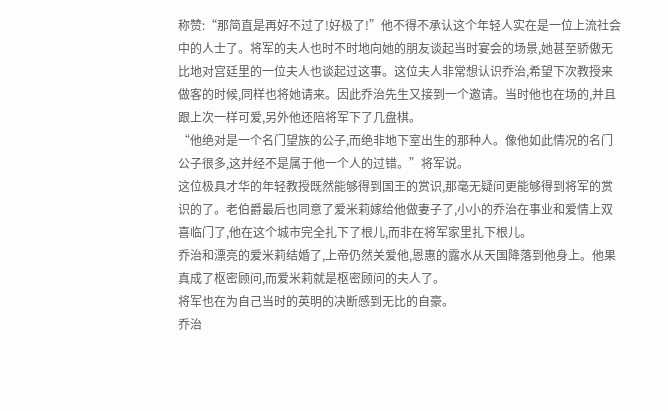称赞:“那简直是再好不过了!好极了!”他不得不承认这个年轻人实在是一位上流社会中的人士了。将军的夫人也时不时地向她的朋友谈起当时宴会的场景,她甚至骄傲无比地对宫廷里的一位夫人也谈起过这事。这位夫人非常想认识乔治,希望下次教授来做客的时候,同样也将她请来。因此乔治先生又接到一个邀请。当时他也在场的,并且跟上次一样可爱,另外他还陪将军下了几盘棋。
“他绝对是一个名门望族的公子,而绝非地下室出生的那种人。像他如此情况的名门公子很多,这并经不是属于他一个人的过错。”将军说。
这位极具才华的年轻教授既然能够得到国王的赏识,那毫无疑问更能够得到将军的赏识的了。老伯爵最后也同意了爱米莉嫁给他做妻子了,小小的乔治在事业和爱情上双喜临门了,他在这个城市完全扎下了根儿,而非在将军家里扎下根儿。
乔治和漂亮的爱米莉结婚了,上帝仍然关爱他,恩惠的露水从天国降落到他身上。他果真成了枢密顾问,而爱米莉就是枢密顾问的夫人了。
将军也在为自己当时的英明的决断感到无比的自豪。
乔治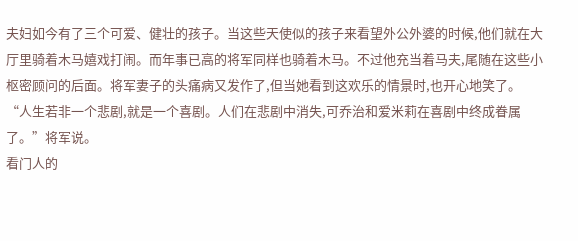夫妇如今有了三个可爱、健壮的孩子。当这些天使似的孩子来看望外公外婆的时候,他们就在大厅里骑着木马嬉戏打闹。而年事已高的将军同样也骑着木马。不过他充当着马夫,尾随在这些小枢密顾问的后面。将军妻子的头痛病又发作了,但当她看到这欢乐的情景时,也开心地笑了。
“人生若非一个悲剧,就是一个喜剧。人们在悲剧中消失,可乔治和爱米莉在喜剧中终成眷属了。”将军说。
看门人的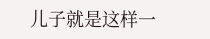儿子就是这样一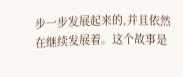步一步发展起来的,并且依然在继续发展着。这个故事是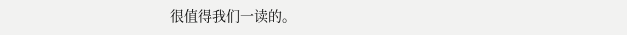很值得我们一读的。